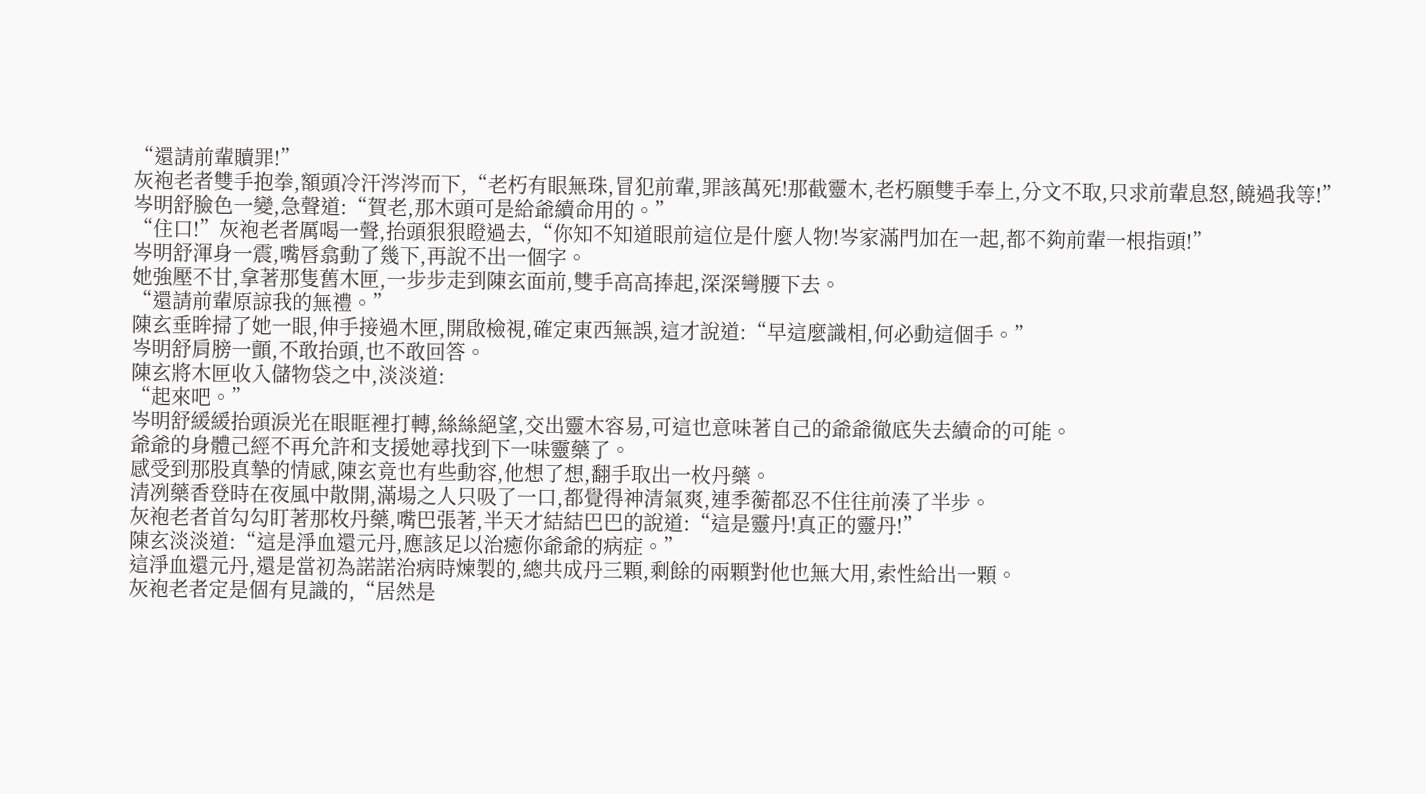“還請前輩贖罪!”
灰袍老者雙手抱拳,額頭冷汗涔涔而下,“老朽有眼無珠,冒犯前輩,罪該萬死!那截靈木,老朽願雙手奉上,分文不取,只求前輩息怒,饒過我等!”
岑明舒臉色一變,急聲道:“賀老,那木頭可是給爺續命用的。”
“住口!”灰袍老者厲喝一聲,抬頭狠狠瞪過去,“你知不知道眼前這位是什麼人物!岑家滿門加在一起,都不夠前輩一根指頭!”
岑明舒渾身一震,嘴唇翕動了幾下,再說不出一個字。
她強壓不甘,拿著那隻舊木匣,一步步走到陳玄面前,雙手高高捧起,深深彎腰下去。
“還請前輩原諒我的無禮。”
陳玄垂眸掃了她一眼,伸手接過木匣,開啟檢視,確定東西無誤,這才說道:“早這麼識相,何必動這個手。”
岑明舒肩膀一顫,不敢抬頭,也不敢回答。
陳玄將木匣收入儲物袋之中,淡淡道:
“起來吧。”
岑明舒緩緩抬頭淚光在眼眶裡打轉,絲絲絕望,交出靈木容易,可這也意味著自己的爺爺徹底失去續命的可能。
爺爺的身體己經不再允許和支援她尋找到下一味靈藥了。
感受到那股真摯的情感,陳玄竟也有些動容,他想了想,翻手取出一枚丹藥。
清冽藥香登時在夜風中散開,滿場之人只吸了一口,都覺得神清氣爽,連季蘅都忍不住往前湊了半步。
灰袍老者首勾勾盯著那枚丹藥,嘴巴張著,半天才結結巴巴的說道:“這是靈丹!真正的靈丹!”
陳玄淡淡道:“這是淨血還元丹,應該足以治癒你爺爺的病症。”
這淨血還元丹,還是當初為諾諾治病時煉製的,總共成丹三顆,剩餘的兩顆對他也無大用,索性給出一顆。
灰袍老者定是個有見識的,“居然是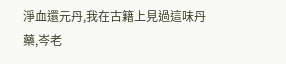淨血還元丹,我在古籍上見過這味丹藥,岑老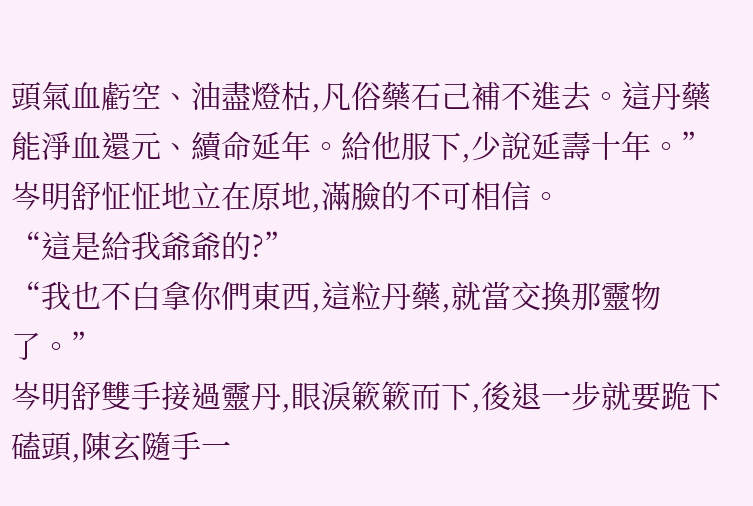頭氣血虧空、油盡燈枯,凡俗藥石己補不進去。這丹藥能淨血還元、續命延年。給他服下,少說延壽十年。”
岑明舒怔怔地立在原地,滿臉的不可相信。
“這是給我爺爺的?”
“我也不白拿你們東西,這粒丹藥,就當交換那靈物了。”
岑明舒雙手接過靈丹,眼淚簌簌而下,後退一步就要跪下磕頭,陳玄隨手一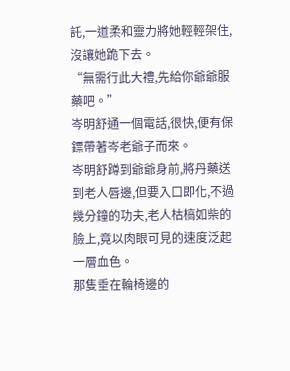託,一道柔和靈力將她輕輕架住,沒讓她跪下去。
“無需行此大禮,先給你爺爺服藥吧。”
岑明舒通一個電話,很快,便有保鏢帶著岑老爺子而來。
岑明舒蹲到爺爺身前,將丹藥送到老人唇邊,但要入口即化,不過幾分鐘的功夫,老人枯槁如柴的臉上,竟以肉眼可見的速度泛起一層血色。
那隻垂在輪椅邊的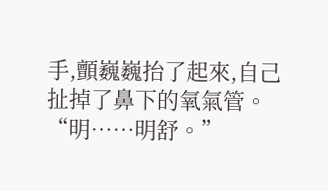手,顫巍巍抬了起來,自己扯掉了鼻下的氧氣管。
“明……明舒。”